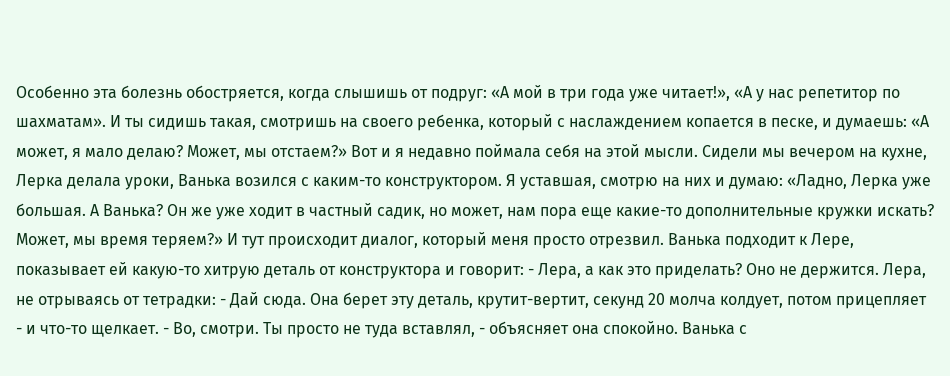Особенно эта болезнь обостряется, когда слышишь от подруг: «А мой в три года уже читает!», «А у нас репетитор по шахматам». И ты сидишь такая, смотришь на своего ребенка, который с наслаждением копается в песке, и думаешь: «А может, я мало делаю? Может, мы отстаем?» Вот и я недавно поймала себя на этой мысли. Сидели мы вечером на кухне, Лерка делала уроки, Ванька возился с каким-то конструктором. Я уставшая, смотрю на них и думаю: «Ладно, Лерка уже большая. А Ванька? Он же уже ходит в частный садик, но может, нам пора еще какие-то дополнительные кружки искать? Может, мы время теряем?» И тут происходит диалог, который меня просто отрезвил. Ванька подходит к Лере, показывает ей какую-то хитрую деталь от конструктора и говорит: - Лера, а как это приделать? Оно не держится. Лера, не отрываясь от тетрадки: - Дай сюда. Она берет эту деталь, крутит-вертит, секунд 20 молча колдует, потом прицепляет - и что-то щелкает. - Во, смотри. Ты просто не туда вставлял, - объясняет она спокойно. Ванька с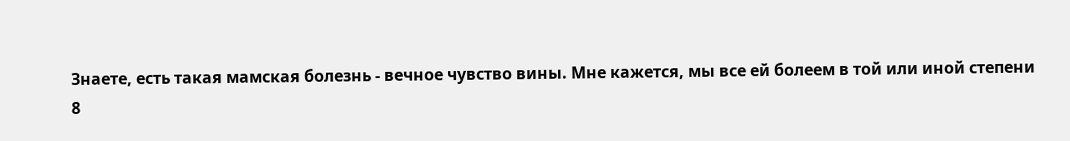Знаете, есть такая мамская болезнь - вечное чувство вины. Мне кажется, мы все ей болеем в той или иной степени
8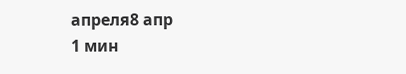апреля8 апр
1 мин